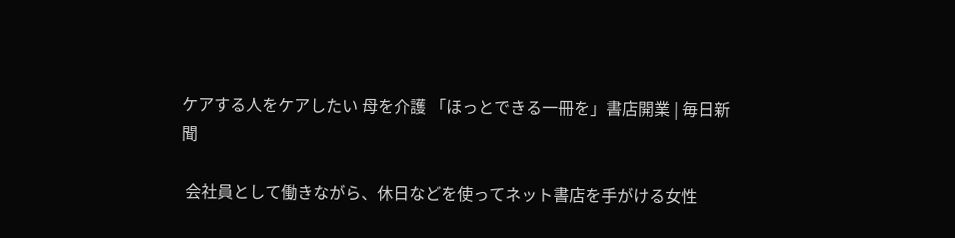ケアする人をケアしたい 母を介護 「ほっとできる一冊を」書店開業 | 毎日新聞

 会社員として働きながら、休日などを使ってネット書店を手がける女性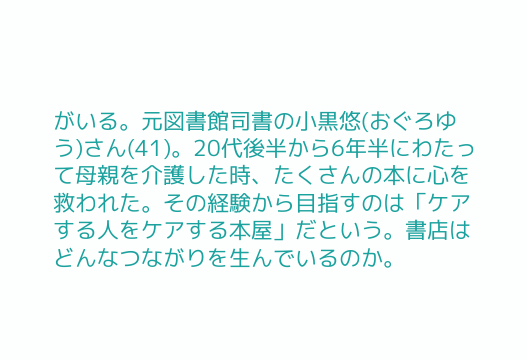がいる。元図書館司書の小黒悠(おぐろゆう)さん(41)。20代後半から6年半にわたって母親を介護した時、たくさんの本に心を救われた。その経験から目指すのは「ケアする人をケアする本屋」だという。書店はどんなつながりを生んでいるのか。